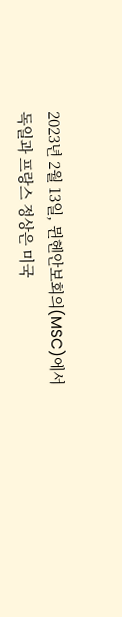2023년 2월 13일, 뮌헨안보회의(MSC)에서 독일과 프랑스 정상은 미국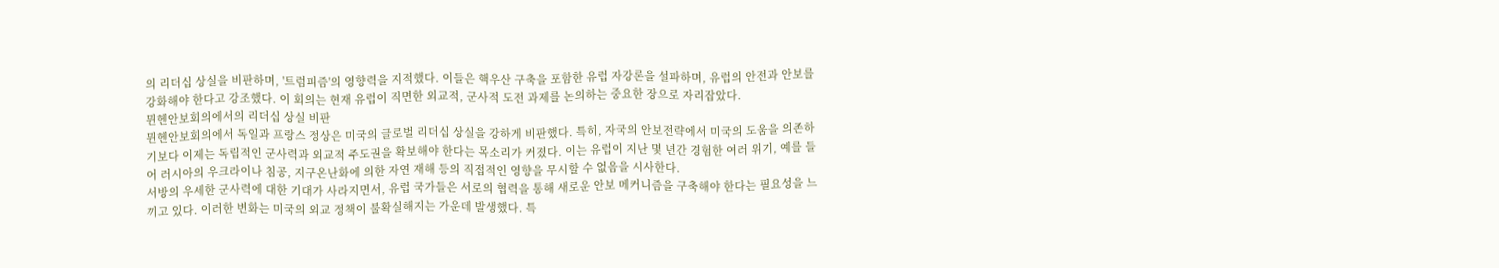의 리더십 상실을 비판하며, '트럼피즘'의 영향력을 지적했다. 이들은 핵우산 구축을 포함한 유럽 자강론을 설파하며, 유럽의 안전과 안보를 강화해야 한다고 강조했다. 이 회의는 현재 유럽이 직면한 외교적, 군사적 도전 과제를 논의하는 중요한 장으로 자리잡았다.
뮌헨안보회의에서의 리더십 상실 비판
뮌헨안보회의에서 독일과 프랑스 정상은 미국의 글로벌 리더십 상실을 강하게 비판했다. 특히, 자국의 안보전략에서 미국의 도움을 의존하기보다 이제는 독립적인 군사력과 외교적 주도권을 확보해야 한다는 목소리가 커졌다. 이는 유럽이 지난 몇 년간 경험한 여러 위기, 예를 들어 러시아의 우크라이나 침공, 지구온난화에 의한 자연 재해 등의 직접적인 영향을 무시할 수 없음을 시사한다.
서방의 우세한 군사력에 대한 기대가 사라지면서, 유럽 국가들은 서로의 협력을 통해 새로운 안보 메커니즘을 구축해야 한다는 필요성을 느끼고 있다. 이러한 변화는 미국의 외교 정책이 불확실해지는 가운데 발생했다. 특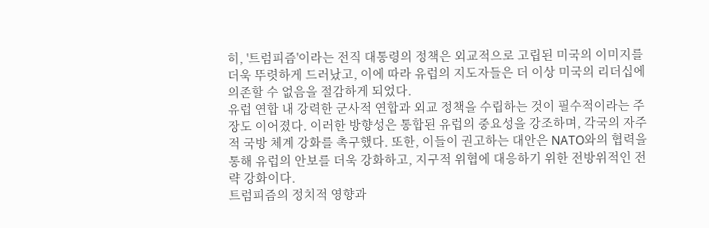히, '트럼피즘'이라는 전직 대통령의 정책은 외교적으로 고립된 미국의 이미지를 더욱 뚜렷하게 드러났고, 이에 따라 유럽의 지도자들은 더 이상 미국의 리더십에 의존할 수 없음을 절감하게 되었다.
유럽 연합 내 강력한 군사적 연합과 외교 정책을 수립하는 것이 필수적이라는 주장도 이어졌다. 이러한 방향성은 통합된 유럽의 중요성을 강조하며, 각국의 자주적 국방 체계 강화를 촉구했다. 또한, 이들이 권고하는 대안은 NATO와의 협력을 통해 유럽의 안보를 더욱 강화하고, 지구적 위협에 대응하기 위한 전방위적인 전략 강화이다.
트럼피즘의 정치적 영향과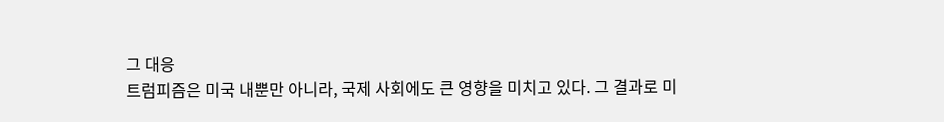그 대응
트럼피즘은 미국 내뿐만 아니라, 국제 사회에도 큰 영향을 미치고 있다. 그 결과로 미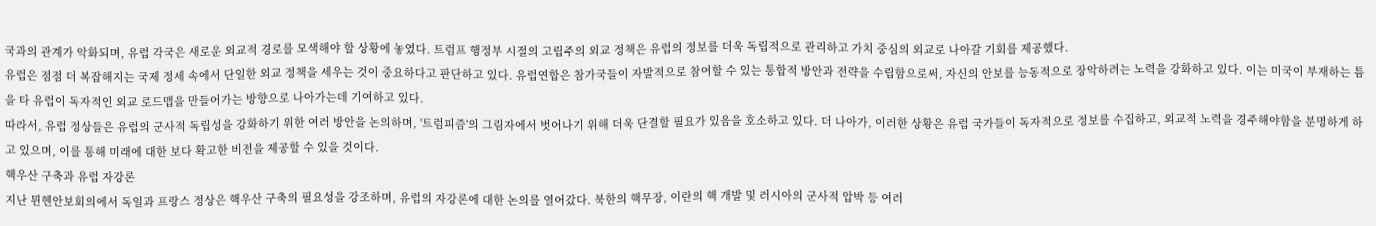국과의 관계가 악화되며, 유럽 각국은 새로운 외교적 경로를 모색해야 할 상황에 놓였다. 트럼프 행정부 시절의 고립주의 외교 정책은 유럽의 정보를 더욱 독립적으로 관리하고 가치 중심의 외교로 나아갈 기회를 제공했다.
유럽은 점점 더 복잡해지는 국제 정세 속에서 단일한 외교 정책을 세우는 것이 중요하다고 판단하고 있다. 유럽연합은 참가국들이 자발적으로 참여할 수 있는 통합적 방안과 전략을 수립함으로써, 자신의 안보를 능동적으로 장악하려는 노력을 강화하고 있다. 이는 미국이 부재하는 틈을 타 유럽이 독자적인 외교 로드맵을 만들어가는 방향으로 나아가는데 기여하고 있다.
따라서, 유럽 정상들은 유럽의 군사적 독립성을 강화하기 위한 여러 방안을 논의하며, '트럼피즘'의 그림자에서 벗어나기 위해 더욱 단결할 필요가 있음을 호소하고 있다. 더 나아가, 이러한 상황은 유럽 국가들이 독자적으로 정보를 수집하고, 외교적 노력을 경주해야함을 분명하게 하고 있으며, 이를 통해 미래에 대한 보다 확고한 비전을 제공할 수 있을 것이다.
핵우산 구축과 유럽 자강론
지난 뮌헨안보회의에서 독일과 프랑스 정상은 핵우산 구축의 필요성을 강조하며, 유럽의 자강론에 대한 논의를 열어갔다. 북한의 핵무장, 이란의 핵 개발 및 러시아의 군사적 압박 등 여러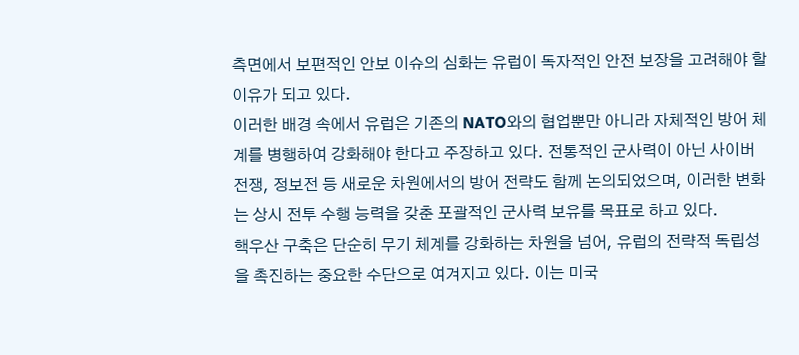측면에서 보편적인 안보 이슈의 심화는 유럽이 독자적인 안전 보장을 고려해야 할 이유가 되고 있다.
이러한 배경 속에서 유럽은 기존의 NATO와의 협업뿐만 아니라 자체적인 방어 체계를 병행하여 강화해야 한다고 주장하고 있다. 전통적인 군사력이 아닌 사이버 전쟁, 정보전 등 새로운 차원에서의 방어 전략도 함께 논의되었으며, 이러한 변화는 상시 전투 수행 능력을 갖춘 포괄적인 군사력 보유를 목표로 하고 있다.
핵우산 구축은 단순히 무기 체계를 강화하는 차원을 넘어, 유럽의 전략적 독립성을 촉진하는 중요한 수단으로 여겨지고 있다. 이는 미국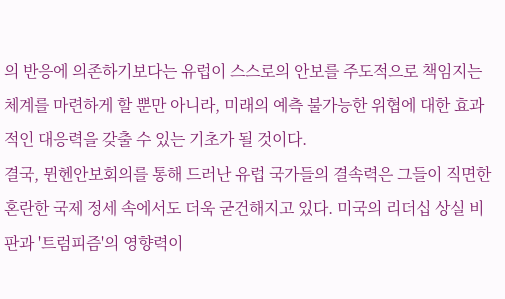의 반응에 의존하기보다는 유럽이 스스로의 안보를 주도적으로 책임지는 체계를 마련하게 할 뿐만 아니라, 미래의 예측 불가능한 위협에 대한 효과적인 대응력을 갖출 수 있는 기초가 될 것이다.
결국, 뮌헨안보회의를 통해 드러난 유럽 국가들의 결속력은 그들이 직면한 혼란한 국제 정세 속에서도 더욱 굳건해지고 있다. 미국의 리더십 상실 비판과 '트럼피즘'의 영향력이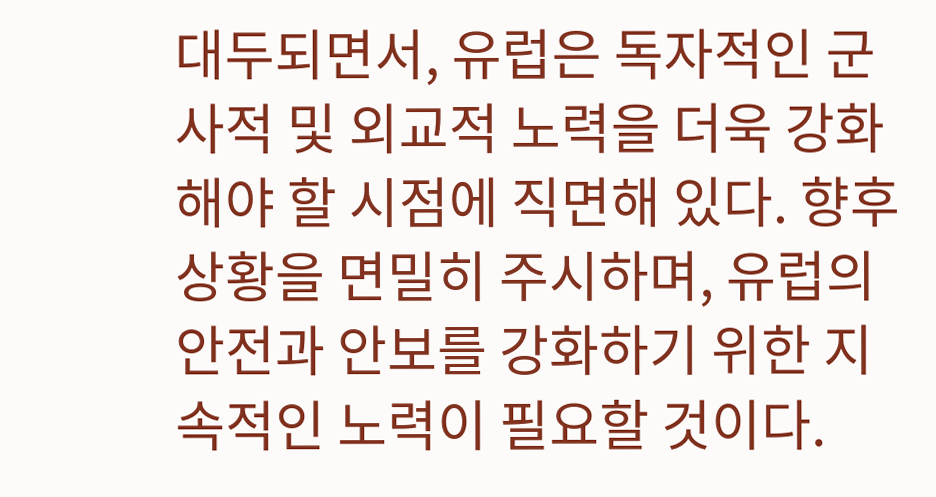대두되면서, 유럽은 독자적인 군사적 및 외교적 노력을 더욱 강화해야 할 시점에 직면해 있다. 향후 상황을 면밀히 주시하며, 유럽의 안전과 안보를 강화하기 위한 지속적인 노력이 필요할 것이다.